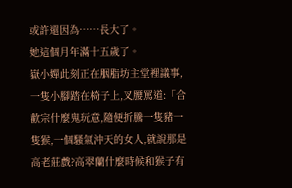或許還因為……長大了。
她這個月年滿十五歲了。
嶽小嬋此刻正在胭脂坊主堂裡議事,一隻小腳踏在椅子上,叉腰罵道:「合歡宗什麼鬼玩意,隨便折騰一隻豬一隻猴,一個騷氣沖天的女人,就說那是高老莊戲?高翠蘭什麼時候和猴子有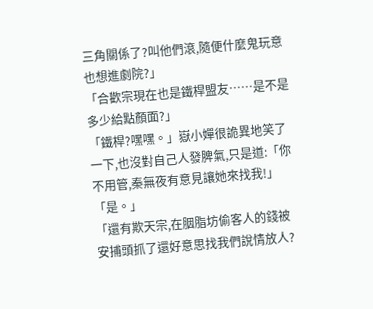三角關係了?叫他們滾,隨便什麼鬼玩意也想進劇院?」
「合歡宗現在也是鐵桿盟友……是不是多少給點顏面?」
「鐵桿?嘿嘿。」嶽小嬋很詭異地笑了一下,也沒對自己人發脾氣,只是道:「你不用管,秦無夜有意見讓她來找我!」
「是。」
「還有欺天宗,在胭脂坊偷客人的錢被安捕頭抓了還好意思找我們說情放人?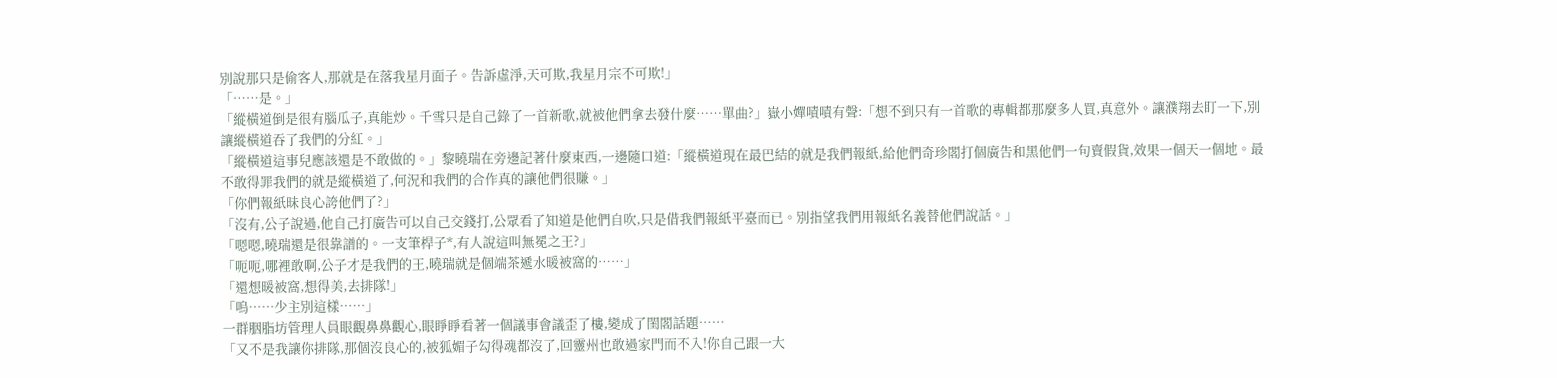別說那只是偷客人,那就是在落我星月面子。告訴虛淨,天可欺,我星月宗不可欺!」
「……是。」
「縱橫道倒是很有腦瓜子,真能炒。千雪只是自己錄了一首新歌,就被他們拿去發什麼……單曲?」嶽小嬋嘖嘖有聲:「想不到只有一首歌的專輯都那麼多人買,真意外。讓濮翔去盯一下,別讓縱橫道吞了我們的分紅。」
「縱橫道這事兒應該還是不敢做的。」黎曉瑞在旁邊記著什麼東西,一邊隨口道:「縱橫道現在最巴結的就是我們報紙,給他們奇珍閣打個廣告和黑他們一句賣假貨,效果一個天一個地。最不敢得罪我們的就是縱橫道了,何況和我們的合作真的讓他們很賺。」
「你們報紙昧良心誇他們了?」
「沒有,公子說過,他自己打廣告可以自己交錢打,公眾看了知道是他們自吹,只是借我們報紙平臺而已。別指望我們用報紙名義替他們說話。」
「嗯嗯,曉瑞還是很靠譜的。一支筆桿子*,有人說這叫無冕之王?」
「呃呃,哪裡敢啊,公子才是我們的王,曉瑞就是個端茶遞水暖被窩的……」
「還想暖被窩,想得美,去排隊!」
「嗚……少主別這樣……」
一群胭脂坊管理人員眼觀鼻鼻觀心,眼睜睜看著一個議事會議歪了樓,變成了閨閣話題……
「又不是我讓你排隊,那個沒良心的,被狐媚子勾得魂都沒了,回靈州也敢過家門而不入!你自己跟一大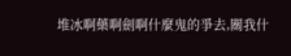堆冰啊藥啊劍啊什麼鬼的爭去,關我什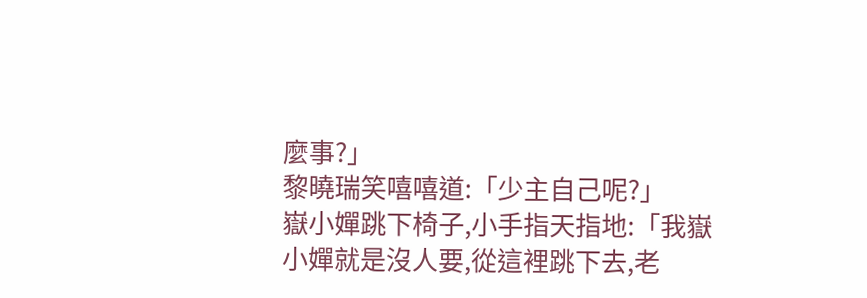麼事?」
黎曉瑞笑嘻嘻道:「少主自己呢?」
嶽小嬋跳下椅子,小手指天指地:「我嶽小嬋就是沒人要,從這裡跳下去,老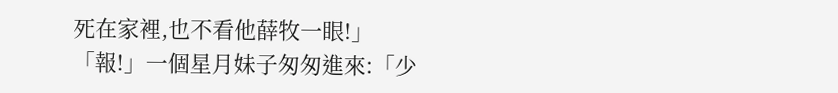死在家裡,也不看他薛牧一眼!」
「報!」一個星月妹子匆匆進來:「少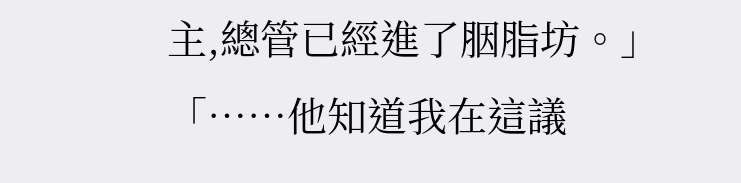主,總管已經進了胭脂坊。」
「……他知道我在這議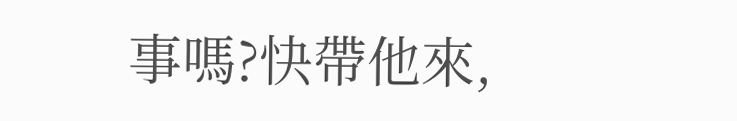事嗎?快帶他來,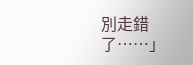別走錯了……」